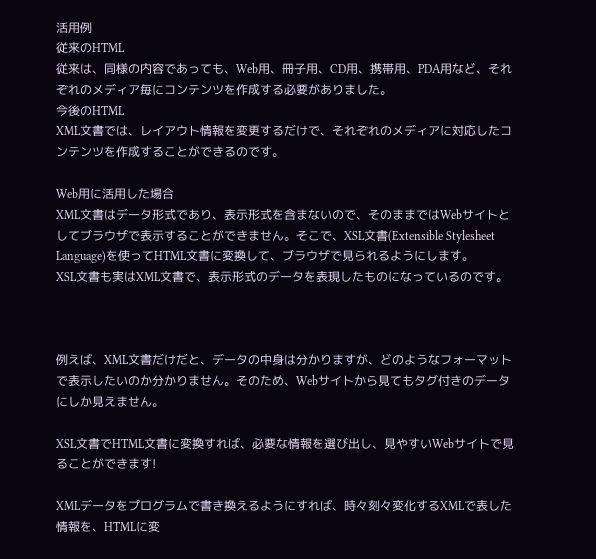活用例
従来のHTML
従来は、同様の内容であっても、Web用、冊子用、CD用、携帯用、PDA用など、それぞれのメディア毎にコンテンツを作成する必要がありました。
今後のHTML
XML文書では、レイアウト情報を変更するだけで、それぞれのメディアに対応したコンテンツを作成することができるのです。

Web用に活用した場合
XML文書はデータ形式であり、表示形式を含まないので、そのままではWebサイトとしてブラウザで表示することができません。そこで、XSL文書(Extensible Stylesheet Language)を使ってHTML文書に変換して、ブラウザで見られるようにします。
XSL文書も実はXML文書で、表示形式のデータを表現したものになっているのです。



例えば、XML文書だけだと、データの中身は分かりますが、どのようなフォーマットで表示したいのか分かりません。そのため、Webサイトから見てもタグ付きのデータにしか見えません。

XSL文書でHTML文書に変換すれば、必要な情報を選び出し、見やすいWebサイトで見ることができます!

XMLデータをプログラムで書き換えるようにすれば、時々刻々変化するXMLで表した情報を、HTMLに変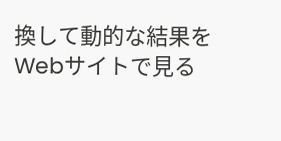換して動的な結果をWebサイトで見る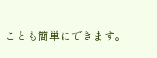ことも簡単にできます。